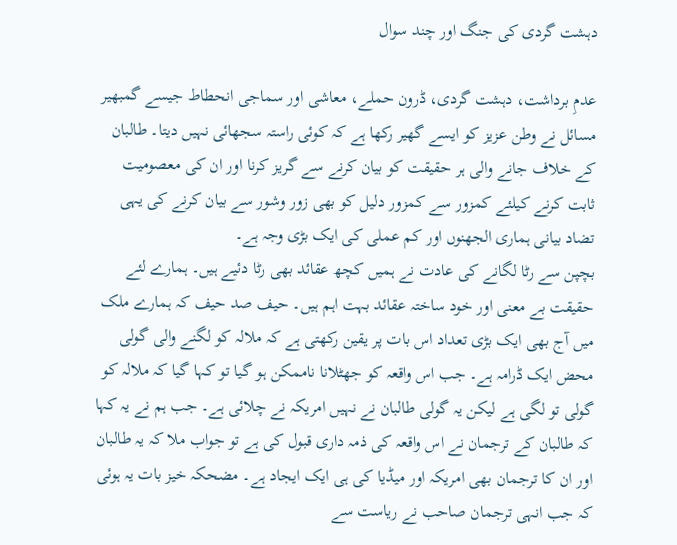دہشت گردی کی جنگ اور چند سوال

عدمِ برداشت، دہشت گردی، ڈرون حملے، معاشی اور سماجی انحطاط جیسے گمبھیر مسائل نے وطن عزیز کو ایسے گھیر رکھا ہے کہ کوئی راستہ سجھائی نہیں دیتا۔ طالبان کے خلاف جانے والی ہر حقیقت کو بیان کرنے سے گریز کرنا اور ان کی معصومیت ثابت کرنے کیلئے کمزور سے کمزور دلیل کو بھی زور وشور سے بیان کرنے کی یہی تضاد بیانی ہماری الجھنوں اور کم عملی کی ایک بڑی وجہ ہے۔
بچپن سے رٹا لگانے کی عادت نے ہمیں کچھ عقائد بھی رٹا دئیے ہیں۔ ہمارے لئے حقیقت بے معنی اور خود ساختہ عقائد بہت اہم ہیں۔ حیف صد حیف کہ ہمارے ملک میں آج بھی ایک بڑی تعداد اس بات پر یقین رکھتی ہے کہ ملالہ کو لگنے والی گولی محض ایک ڈرامہ ہے۔ جب اس واقعہ کو جھٹلانا ناممکن ہو گیا تو کہا گیا کہ ملالہ کو گولی تو لگی ہے لیکن یہ گولی طالبان نے نہیں امریکہ نے چلائی ہے۔ جب ہم نے یہ کہا کہ طالبان کے ترجمان نے اس واقعہ کی ذمہ داری قبول کی ہے تو جواب ملا کہ یہ طالبان اور ان کا ترجمان بھی امریکہ اور میڈیا کی ہی ایک ایجاد ہے۔ مضحکہ خیز بات یہ ہوئی کہ جب انہی ترجمان صاحب نے ریاست سے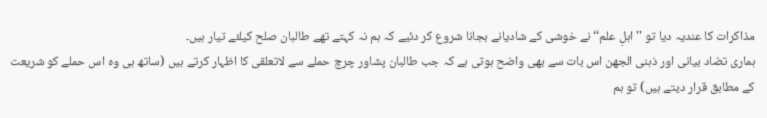مذاکرات کا عندیہ دیا تو ''اہلِ علم‘‘ نے خوشی کے شادیانے بجانا شروع کر دئیے کہ ہم نہ کہتے تھے طالبان صلح کیلئے تیار ہیں۔
ہماری تضاد بیانی اور ذہنی الجھن اس بات سے بھی واضح ہوتی ہے کہ جب طالبان پشاور چرچ حملے سے لاتعلقی کا اظہار کرتے ہیں (ساتھ ہی وہ اس حملے کو شریعت کے مطابق قرار دیتے ہیں) تو ہم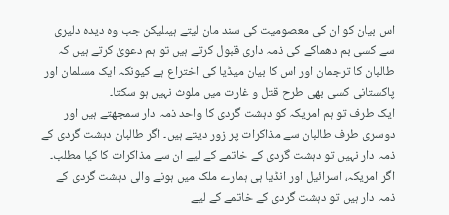اس بیان کو ان کی معصومیت کی سند مان لیتے ہیںلیکن جب وہ دیدہ دلیری سے کسی بم دھماکے کی ذمہ داری قبول کرتے ہیں تو ہم دعویٰ کرتے ہیں کہ طالبان کا ترجمان اور اس کا بیان میڈیا کی اختراع ہے کیونکہ ایک مسلمان اور پاکستانی کسی بھی طرح قتل و غارت میں ملوث نہیں ہو سکتا۔
ایک طرف تو ہم امریکہ کو دہشت گردی کا واحد ذمہ دار سمجھتے ہیں اور دوسری طرف طالبان سے مذاکرات پر زور دیتے ہیں۔ اگر طالبان دہشت گردی کے ذمہ دار نہیں تو دہشت گردی کے خاتمے کے لیے ان سے مذاکرات کا کیا مطلب۔ اگر امریکہ، اسرائیل اور انڈیا ہی ہمارے ملک میں ہونے والی دہشت گردی کے ذمہ دار ہیں تو دہشت گردی کے خاتمے کے لیے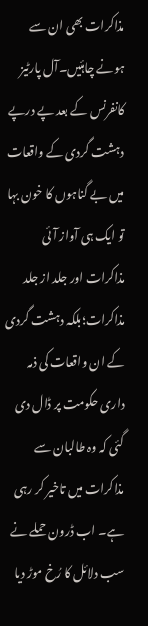مذاکرات بھی ان سے ہونے چاہئیں۔آل پارٹیز کانفرنس کے بعد پے درپے دہشت گردی کے واقعات میں بے گناہوں کا خون بہا تو ایک ہی آواز آئی مذاکرات اور جلد از جلد مذاکرات؛بلکہ دہشت گردی کے ان واقعات کی ذمہ داری حکومت پر ڈال دی گئی کہ وہ طالبان سے مذاکرات میں تاخیر کر رہی ہے۔ اب ڈرون حملے نے سب دلائل کا رُخ موڑ دیا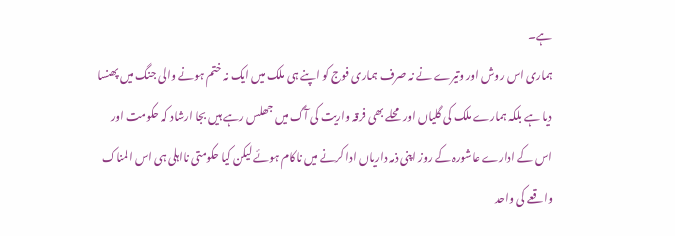ہے۔
ہماری اس روش اور وتیرے نے نہ صرف ہماری فوج کو اپنے ہی ملک میں ایک نہ ختم ہونے والی جنگ میں پھنسا دیا ہے بلکہ ہمارے ملک کی گلیاں اور محلے بھی فرقہ واریت کی آگ میں جھلس رہے ہیں بجا ارشاد کہ حکومت اور اس کے ادارے عاشورہ کے روز اپنی ذمہ داریاں ادا کرنے میں ناکام ہوئے لیکن کیا حکومتی نااہلی ہی اس المناک واقعے کی واحد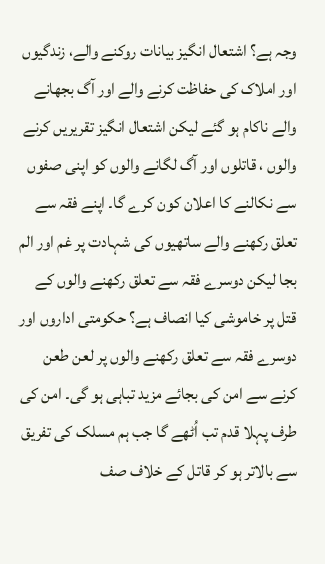وجہ ہے؟ اشتعال انگیز بیانات روکنے والے، زندگیوں اور املاک کی حفاظت کرنے والے اور آگ بجھانے والے ناکام ہو گئے لیکن اشتعال انگیز تقریریں کرنے والوں ، قاتلوں اور آگ لگانے والوں کو اپنی صفوں سے نکالنے کا اعلان کون کرے گا۔ اپنے فقہ سے تعلق رکھنے والے ساتھیوں کی شہادت پر غم اور الم بجا لیکن دوسرے فقہ سے تعلق رکھنے والوں کے قتل پر خاموشی کیا انصاف ہے؟ حکومتی اداروں اور دوسرے فقہ سے تعلق رکھنے والوں پر لعن طعن کرنے سے امن کی بجائے مزید تباہی ہو گی۔ امن کی طرف پہلا قدم تب اُٹھے گا جب ہم مسلک کی تفریق سے بالاتر ہو کر قاتل کے خلاف صف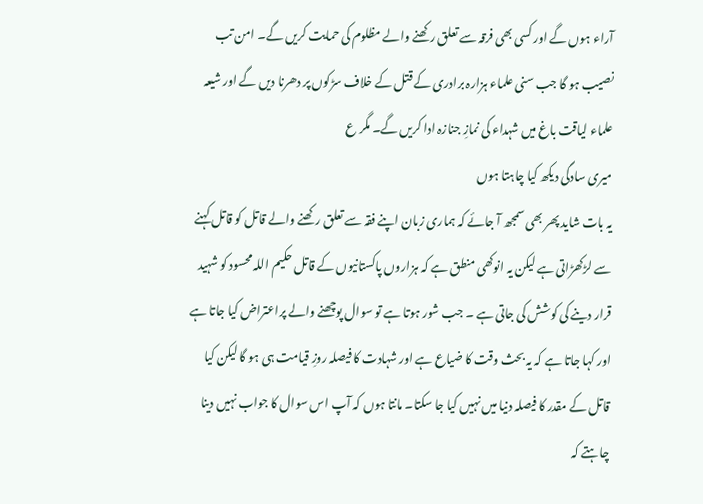آراء ہوں گے اور کسی بھی فرقہ سے تعلق رکھنے والے مظلوم کی حمایت کریں گے۔ امن تب نصیب ہو گا جب سنی علماء ہزارہ برادری کے قتل کے خلاف سڑکوں پر دھرنا دیں گے اور شیعہ علماء لیاقت باغ میں شہداء کی نمازِ جنازہ ادا کریں گے۔ مگر ع
میری سادگی دیکھ کیا چاہتا ہوں
یہ بات شاید پھر بھی سمجھ آ جائے کہ ہماری زبان اپنے فقہ سے تعلق رکھنے والے قاتل کو قاتل کہنے سے لڑکھڑاتی ہے لیکن یہ انوکھی منطق ہے کہ ہزاروں پاکستانیوں کے قاتل حکیم اللہ محسود کو شہید قرار دینے کی کوشش کی جاتی ہے ۔ جب شور ہوتا ہے تو سوال پوچھنے والے پراعتراض کیا جاتا ہے اور کہا جاتا ہے کہ یہ بحث وقت کا ضیاع ہے اور شہادت کا فیصلہ روزِ قیامت ہی ہو گا لیکن کیا قاتل کے مقدر کا فیصلہ دنیا میں نہیں کیا جا سکتا۔ مانتا ہوں کہ آپ اس سوال کا جواب نہیں دینا چاہتے کہ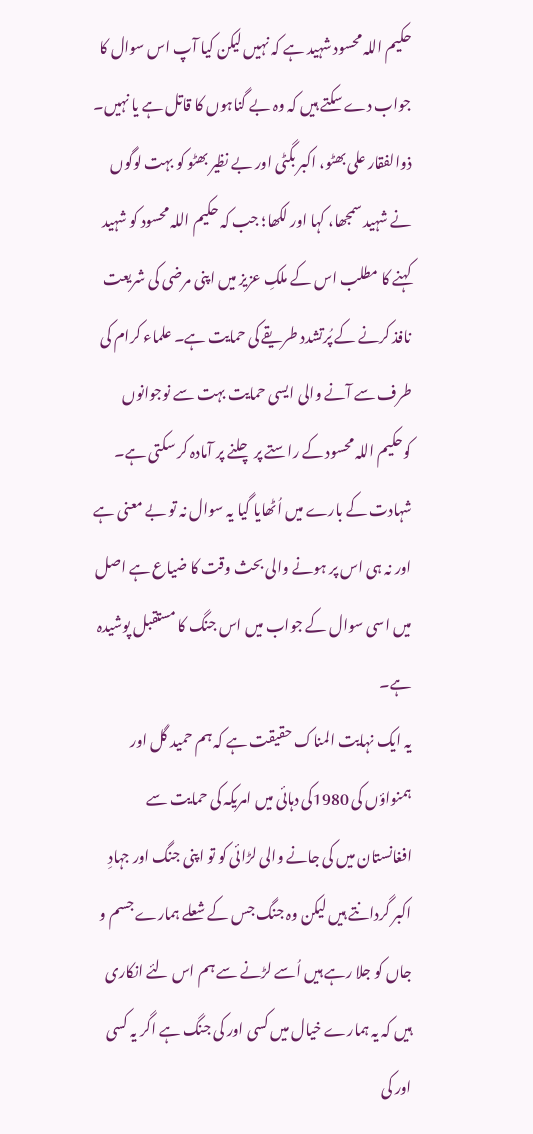حکیم اللہ محسود شہید ہے کہ نہیں لیکن کیا آپ اس سوال کا جواب دے سکتے ہیں کہ وہ بے گناہوں کا قاتل ہے یا نہیں۔ ذوالفقار علی بھٹو، اکبر بگٹی اور بے نظیر بھٹو کو بہت لوگوں نے شہید سمجھا، کہا اور لکھا؛ جب کہ حکیم اللہ محسود کو شہید کہنے کا مطلب اس کے ملکِ عزیز میں اپنی مرضی کی شریعت نافذ کرنے کے پُرتشدد طریقے کی حمایت ہے۔ علماء کرام کی طرف سے آنے والی ایسی حمایت بہت سے نوجوانوں کوحکیم اللہ محسود کے راستے پر چلنے پر آمادہ کر سکتی ہے۔ شہادت کے بارے میں اُٹھایا گیا یہ سوال نہ تو بے معنی ہے اور نہ ہی اس پر ہونے والی بحث وقت کا ضیاع ہے اصل میں اسی سوال کے جواب میں اس جنگ کا مستقبل پوشیدہ ہے۔
یہ ایک نہایت المناک حقیقت ہے کہ ہم حمید گل اور ہمنواؤں کی 1980کی دہائی میں امریکہ کی حمایت سے افغانستان میں کی جانے والی لڑائی کو تو اپنی جنگ اور جہادِ اکبر گردانتے ہیں لیکن وہ جنگ جس کے شعلے ہمارے جسم و جاں کو جلا رہے ہیں اُسے لڑنے سے ہم اس لئے انکاری ہیں کہ یہ ہمارے خیال میں کسی اور کی جنگ ہے اگر یہ کسی اور کی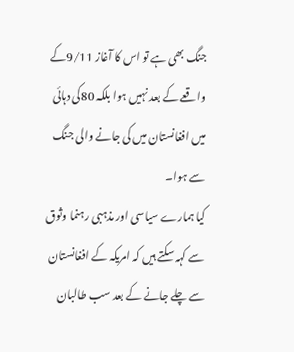جنگ بھی ہے تو اس کا آغاز 9/11کے واقعے کے بعد نہیں ہوا بلکہ 80کی دہائی میں افغانستان میں کی جانے والی جنگ سے ہوا۔
کیا ہمارے سیاسی اور مذہبی رہنما وثوق سے کہہ سکتے ہیں کہ امریکہ کے افغانستان سے چلے جانے کے بعد سب طالبان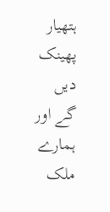ہتھیار پھینک دیں گے اور ہمارے ملک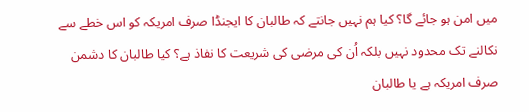میں امن ہو جائے گا؟ کیا ہم نہیں جانتے کہ طالبان کا ایجنڈا صرف امریکہ کو اس خطے سے نکالنے تک محدود نہیں بلکہ اُن کی مرضی کی شریعت کا نفاذ ہے؟ کیا طالبان کا دشمن صرف امریکہ ہے یا طالبان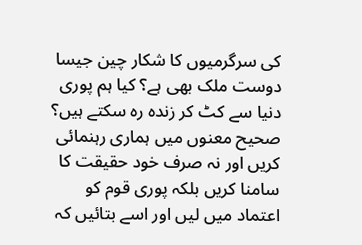کی سرگرمیوں کا شکار چین جیسا دوست ملک بھی ہے؟ کیا ہم پوری دنیا سے کٹ کر زندہ رہ سکتے ہیں؟ صحیح معنوں میں ہماری رہنمائی کریں اور نہ صرف خود حقیقت کا سامنا کریں بلکہ پوری قوم کو اعتماد میں لیں اور اسے بتائیں کہ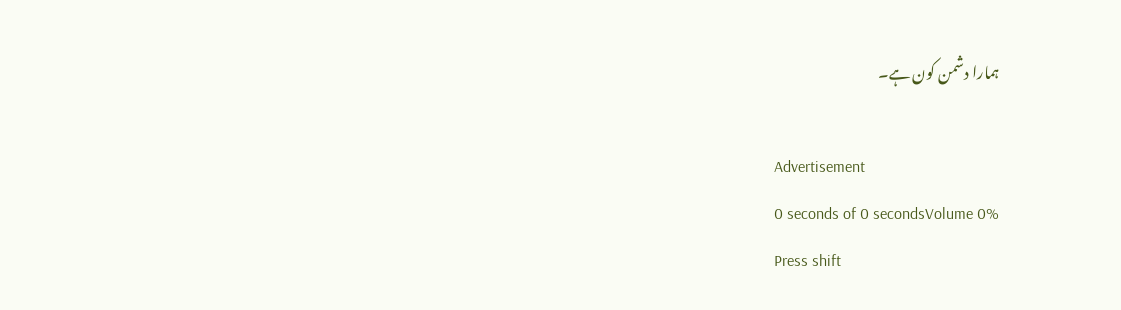ہمارا دشمن کون ہے۔

Advertisement
0 seconds of 0 secondsVolume 0%
Press shift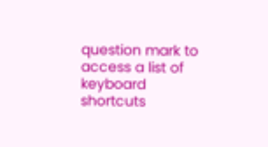question mark to access a list of keyboard shortcuts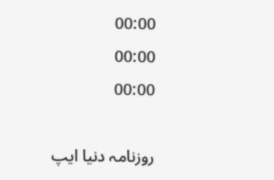00:00
00:00
00:00

روزنامہ دنیا ایپ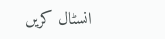انسٹال کریں